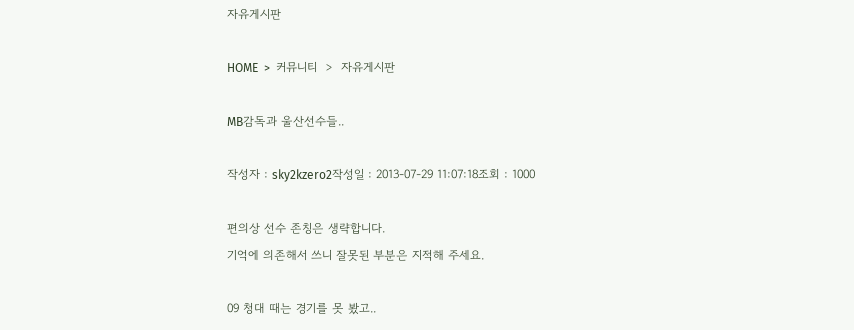자유게시판

HOME  >  커뮤니티  >  자유게시판

MB감독과 울산선수들..

작성자 : sky2kzero2작성일 : 2013-07-29 11:07:18조회 : 1000

편의상 선수 존칭은 생략합니다.
기억에 의존해서 쓰니 잘못된 부분은 지적해 주세요.

09 청대 때는 경기를 못 봤고..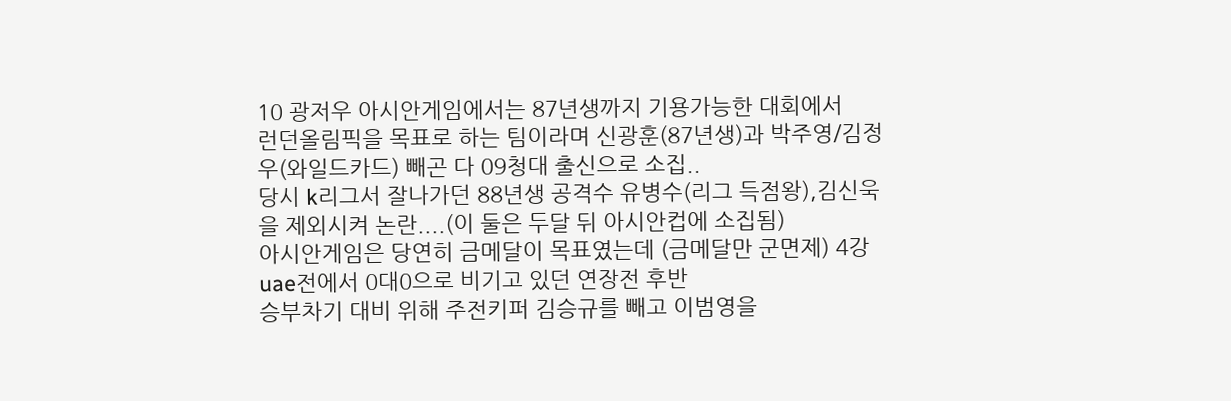10 광저우 아시안게임에서는 87년생까지 기용가능한 대회에서
런던올림픽을 목표로 하는 팀이라며 신광훈(87년생)과 박주영/김정우(와일드카드) 빼곤 다 09청대 출신으로 소집..
당시 k리그서 잘나가던 88년생 공격수 유병수(리그 득점왕),김신욱을 제외시켜 논란....(이 둘은 두달 뒤 아시안컵에 소집됨)
아시안게임은 당연히 금메달이 목표였는데 (금메달만 군면제) 4강 uae전에서 0대0으로 비기고 있던 연장전 후반
승부차기 대비 위해 주전키퍼 김승규를 빼고 이범영을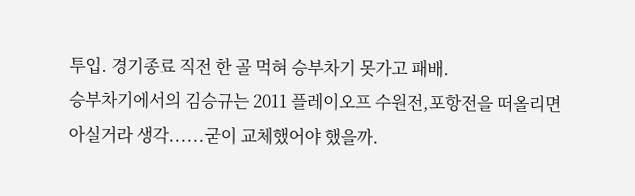투입. 경기종료 직전 한 골 먹혀 승부차기 못가고 패배.
승부차기에서의 김승규는 2011 플레이오프 수원전,포항전을 떠올리면 아실거라 생각......굳이 교체했어야 했을까.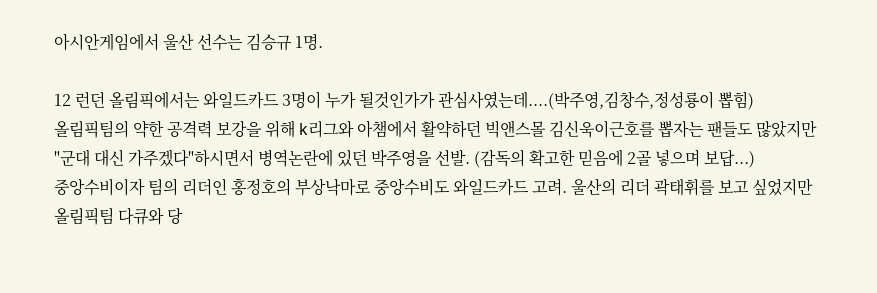아시안게임에서 울산 선수는 김승규 1명.

12 런던 올림픽에서는 와일드카드 3명이 누가 될것인가가 관심사였는데....(박주영,김창수,정성룡이 뽑힘)
올림픽팀의 약한 공격력 보강을 위해 k리그와 아챔에서 활약하던 빅앤스몰 김신욱이근호를 뽑자는 팬들도 많았지만
"군대 대신 가주겠다"하시면서 병역논란에 있던 박주영을 선발. (감독의 확고한 믿음에 2골 넣으며 보답...)
중앙수비이자 팀의 리더인 홍정호의 부상낙마로 중앙수비도 와일드카드 고려. 울산의 리더 곽태휘를 보고 싶었지만
올림픽팀 다큐와 당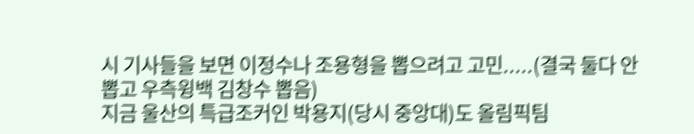시 기사들을 보면 이정수나 조용형을 뽑으려고 고민.....(결국 둘다 안뽑고 우측윙백 김창수 뽑음)
지금 울산의 특급조커인 박용지(당시 중앙대)도 올림픽팀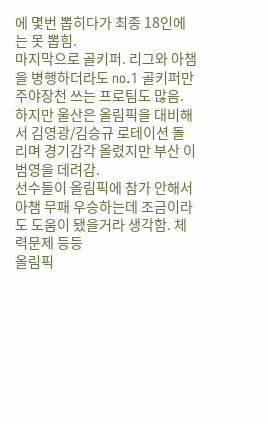에 몇번 뽑히다가 최종 18인에는 못 뽑힘.
마지막으로 골키퍼. 리그와 아챔을 병행하더라도 no.1 골키퍼만 주야장천 쓰는 프로팀도 많음.
하지만 울산은 올림픽을 대비해서 김영광/김승규 로테이션 돌리며 경기감각 올렸지만 부산 이범영을 데려감.
선수들이 올림픽에 참가 안해서 아챔 무패 우승하는데 조금이라도 도움이 됐을거라 생각함. 체력문제 등등
올림픽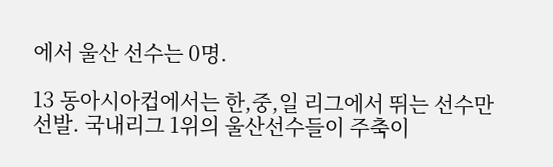에서 울산 선수는 0명.

13 동아시아컵에서는 한,중,일 리그에서 뛰는 선수만 선발. 국내리그 1위의 울산선수들이 주축이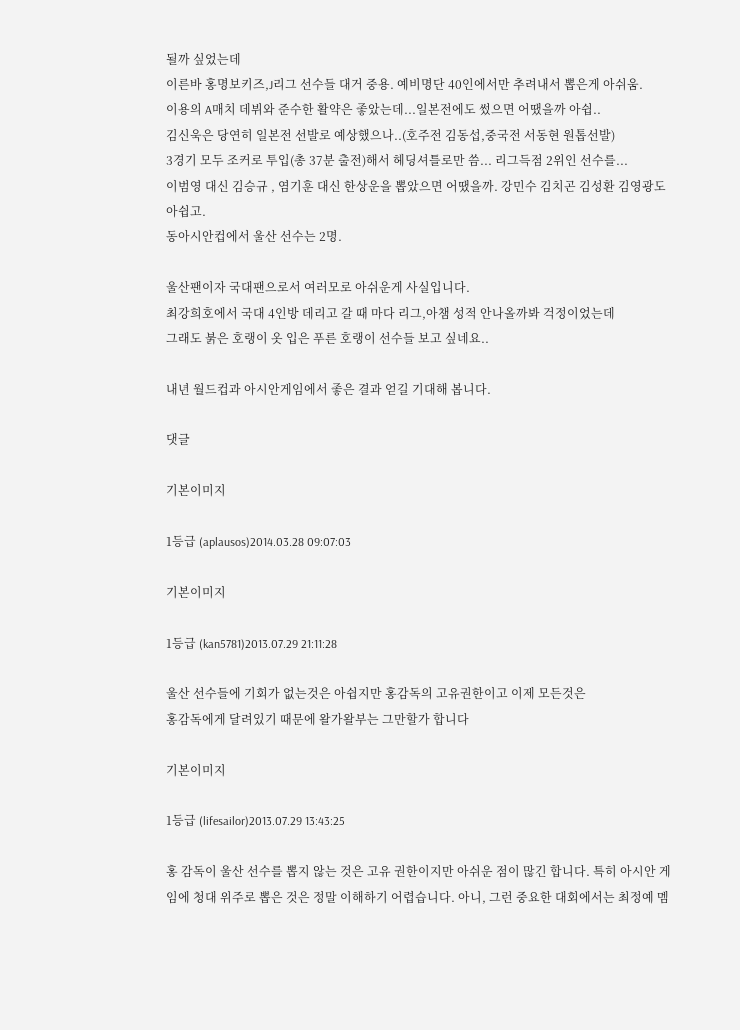될까 싶었는데
이른바 홍명보키즈,J리그 선수들 대거 중용. 예비명단 40인에서만 추려내서 뽑은게 아쉬움.
이용의 A매치 데뷔와 준수한 활약은 좋았는데...일본전에도 썼으면 어땠을까 아쉽..
김신욱은 당연히 일본전 선발로 예상했으나..(호주전 김동섭,중국전 서동현 원톱선발)
3경기 모두 조커로 투입(총 37분 출전)해서 헤딩셔틀로만 씀... 리그득점 2위인 선수를...
이범영 대신 김승규 , 염기훈 대신 한상운을 뽑았으면 어땠을까. 강민수 김치곤 김성환 김영광도 아쉽고.
동아시안컵에서 울산 선수는 2명.

울산팬이자 국대팬으로서 여러모로 아쉬운게 사실입니다.
최강희호에서 국대 4인방 데리고 갈 때 마다 리그,아챔 성적 안나올까봐 걱정이었는데
그래도 붉은 호랭이 옷 입은 푸른 호랭이 선수들 보고 싶네요..

내년 월드컵과 아시안게임에서 좋은 결과 얻길 기대해 봅니다.

댓글

기본이미지

1등급 (aplausos)2014.03.28 09:07:03

기본이미지

1등급 (kan5781)2013.07.29 21:11:28

울산 선수들에 기회가 없는것은 아쉽지만 홍감독의 고유권한이고 이제 모든것은
홍감독에게 달려있기 때문에 왈가왈부는 그만할가 합니다

기본이미지

1등급 (lifesailor)2013.07.29 13:43:25

홍 감독이 울산 선수를 뽑지 않는 것은 고유 권한이지만 아쉬운 점이 많긴 합니다. 특히 아시안 게임에 청대 위주로 뽑은 것은 정말 이해하기 어렵습니다. 아니, 그런 중요한 대회에서는 최정예 멤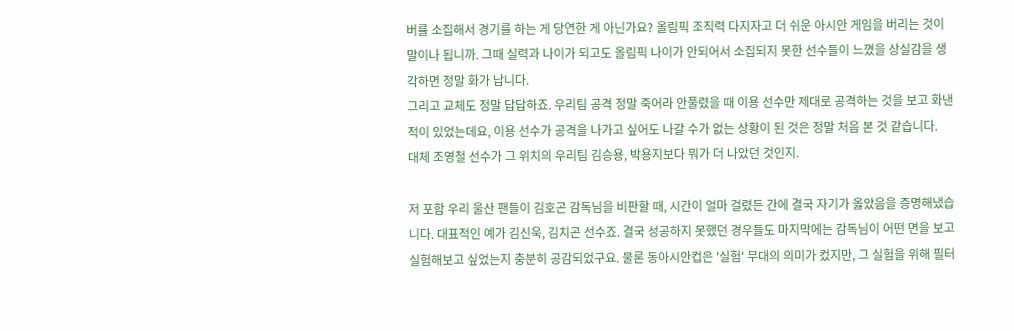버를 소집해서 경기를 하는 게 당연한 게 아닌가요? 올림픽 조직력 다지자고 더 쉬운 아시안 게임을 버리는 것이 말이나 됩니까. 그때 실력과 나이가 되고도 올림픽 나이가 안되어서 소집되지 못한 선수들이 느꼈을 상실감을 생각하면 정말 화가 납니다.
그리고 교체도 정말 답답하죠. 우리팀 공격 정말 죽어라 안풀렸을 때 이용 선수만 제대로 공격하는 것을 보고 화낸 적이 있었는데요, 이용 선수가 공격을 나가고 싶어도 나갈 수가 없는 상황이 된 것은 정말 처음 본 것 같습니다.
대체 조영철 선수가 그 위치의 우리팀 김승용, 박용지보다 뭐가 더 나았던 것인지.

저 포함 우리 울산 팬들이 김호곤 감독님을 비판할 때, 시간이 얼마 걸렸든 간에 결국 자기가 옳았음을 증명해냈습니다. 대표적인 예가 김신욱, 김치곤 선수죠. 결국 성공하지 못했던 경우들도 마지막에는 감독님이 어떤 면을 보고 실험해보고 싶었는지 충분히 공감되었구요. 물론 동아시안컵은 '실험' 무대의 의미가 컸지만, 그 실험을 위해 필터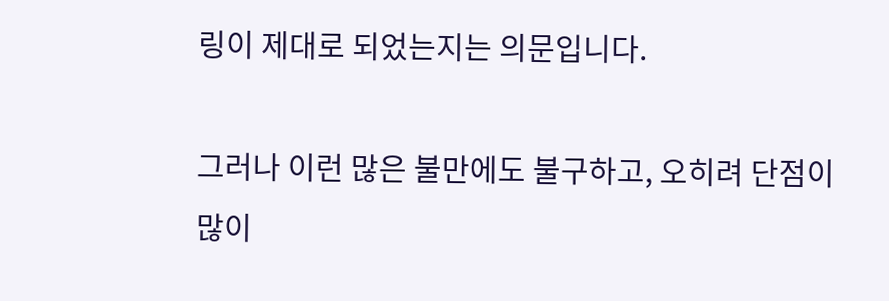링이 제대로 되었는지는 의문입니다.

그러나 이런 많은 불만에도 불구하고, 오히려 단점이 많이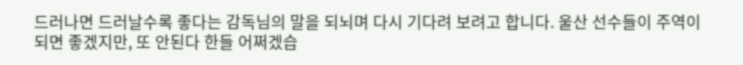드러나면 드러날수록 좋다는 감독님의 말을 되뇌며 다시 기다려 보려고 합니다. 울산 선수들이 주역이 되면 좋겠지만, 또 안된다 한들 어쩌겠습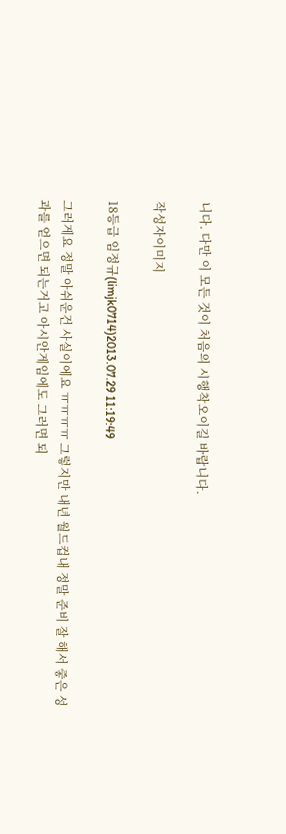니다. 다만 이 모든 것이 처음의 시행착오이길 바랍니다.

작성자이미지

18등급 임정규(limjk0714)2013.07.29 11:19:49

그러게요 정말 아쉬운건 사실이에요 ㅠㅠㅠㅠ 그렇지만 내년 월드컵내 정말 준비 잘 해서 줗은 성과를 얻으면 되는거고 아시안게임에도 그러면 되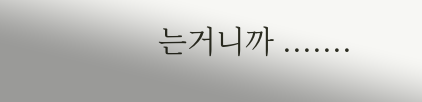는거니까 .......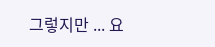그렇지만 ... 요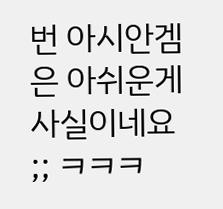번 아시안겜은 아쉬운게 사실이네요 ;; ㅋㅋㅋ